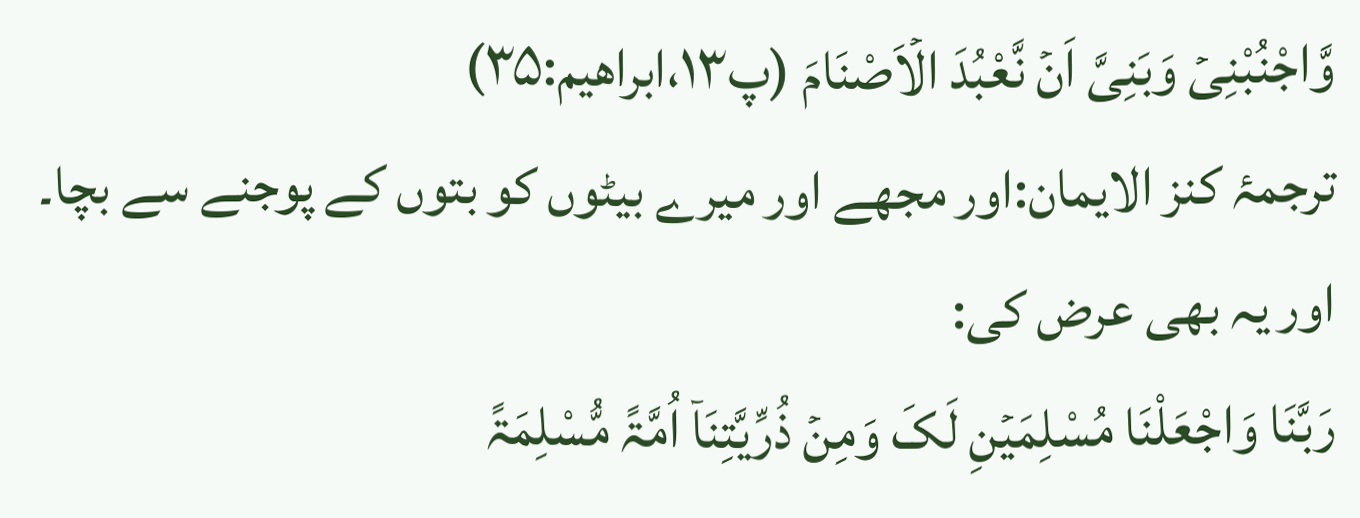وَّاجْنُبْنِیۡ وَبَنِیَّ اَنۡ نَّعْبُدَ الۡاَصْنَامَ (پ۱۳،ابراھیم:۳۵)
ترجمۂ کنز الایمان:اور مجھے اور میرے بیٹوں کو بتوں کے پوجنے سے بچا۔
اور یہ بھی عرض کی:
رَبَّنَا وَاجْعَلْنَا مُسْلِمَیۡنِ لَکَ وَمِنۡ ذُرِّیَّتِنَاۤ اُمَّۃً مُّسْلِمَۃً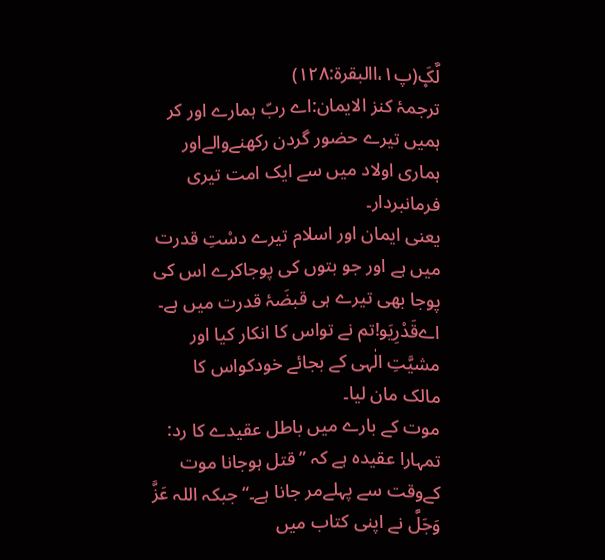لَّکَ۪(پ۱،االبقرة:۱۲۸)
ترجمۂ کنز الایمان:اے ربّ ہمارے اور کر ہمیں تیرے حضور گردن رکھنےوالےاور ہماری اولاد میں سے ایک امت تیری فرمانبردار۔
یعنی ایمان اور اسلام تیرے دسْتِ قدرت میں ہے اور جو بتوں کی پوجاکرے اس کی پوجا بھی تیرے ہی قبضَۂ قدرت میں ہے۔ اےقَدْرِیَو!تم نے تواس کا انکار کیا اور مشیَّتِ الٰہی کے بجائے خودکواس کا مالک مان لیا۔
موت کے بارے میں باطل عقیدے کا رد:
تمہارا عقیدہ ہے کہ ”قتل ہوجانا موت کےوقت سے پہلےمر جانا ہے۔“جبکہ اللہ عَزَّ وَجَلَّ نے اپنی کتاب میں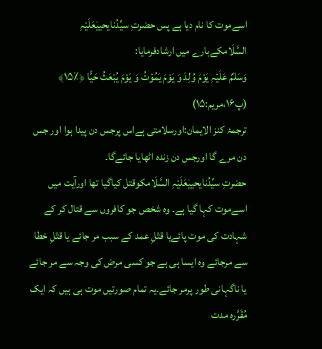اسےموت کا نام دیا ہے پس حضرتِ سیِّدُنایحییٰعَلَیْہِ السَّلَامکےبارے میں ارشادفرمایا:
وَسَلٰمٌ عَلَیۡہِ یَوْمَ وُلِدَ وَ یَوْمَ یَمُوۡتُ وَ یَوْمَ یُبْعَثُ حَیًّا ﴿٪۱۵﴾ (پ۱۶،مریم:۱۵)
ترجمۂ کنز الایمان:اورسلامتی ہےاس پرجس دن پیدا ہوا اور جس دن مرے گا اورجس دن زندہ اٹھایا جائےگا۔
حضرتِ سیِّدُنایحییٰعَلَیْہِ السَّلَامکوقتل کیاگیا تھا اورآیت میں اسےموت کہا گیا ہے۔ وہ شخص جو کافروں سے قتال کر کے شہادت کی موت پائےیا قتْلِ عمد کے سبب مر جائے یا قتْلِ خطا سے مرجائے وہ ایسا ہی ہے جو کسی مرض کی وجہ سے مر جائے یا ناگہانی طور پرمر جائے۔یہ تمام صورتیں موت ہی ہیں کہ ایک مُقَرَّرہ مدت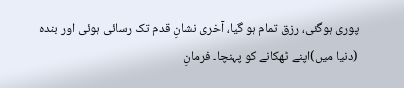پوری ہوگئی، رزق تمام ہو گیا، آخری نشانِ قدم تک رسائی ہوئی اور بندہ (دنیا میں)اپنے ٹھکانے کو پہنچا۔ فرمانِ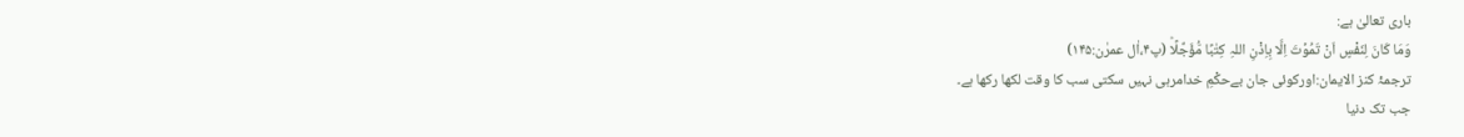باری تعالیٰ ہے:
وَمَا کَانَ لِنَفْسٍ اَنْ تَمُوۡتَ اِلَّا بِاِذْنِ اللہِ کِتٰبًا مُّؤَجَّلًاؕ (پ۴،اٰل عمرٰن:۱۴۵)
ترجمۂ کنز الایمان:اورکوئی جان بےحکْمِ خدامرہی نہیں سکتی سب کا وقت لکھا رکھا ہے۔
جب تک دنیا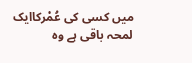میں کسی کی عُمْرکاایک لمحہ باقی ہے وہ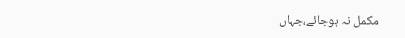مکمل نہ ہوجائے،جہاں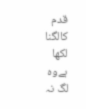قدم کالگنا لکھا ہےوہ لگ نہ